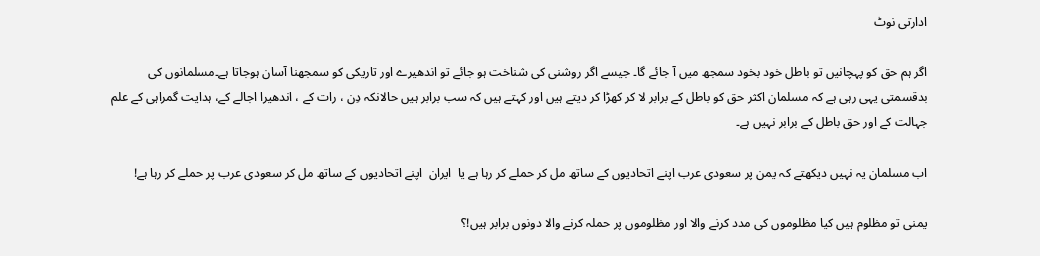ادارتی نوٹ

اگر ہم حق کو پہچانیں تو باطل خود بخود سمجھ میں آ جائے گا۔ جیسے اگر روشنی کی شناخت ہو جائے تو اندھیرے اور تاریکی کو سمجھنا آسان ہوجاتا ہے۔مسلمانوں کی بدقسمتی یہی رہی ہے کہ مسلمان اکثر حق کو باطل کے برابر لا کر کھڑا کر دیتے ہیں اور کہتے ہیں کہ سب برابر ہیں حالانکہ دِن ، رات کے ، اندھیرا اجالے کے، ہدایت گمراہی کے علم جہالت کے اور حق باطل کے برابر نہیں ہے۔

اب مسلمان یہ نہیں دیکھتے کہ یمن پر سعودی عرب اپنے اتحادیوں کے ساتھ مل کر حملے کر رہا ہے یا  ایران  اپنے اتحادیوں کے ساتھ مل کر سعودی عرب پر حملے کر رہا ہے!

یمنی تو مظلوم ہیں کیا مظلوموں کی مدد کرنے والا اور مظلوموں پر حملہ کرنے والا دونوں برابر ہیں!؟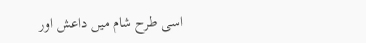اسی طرح شام میں داعش اور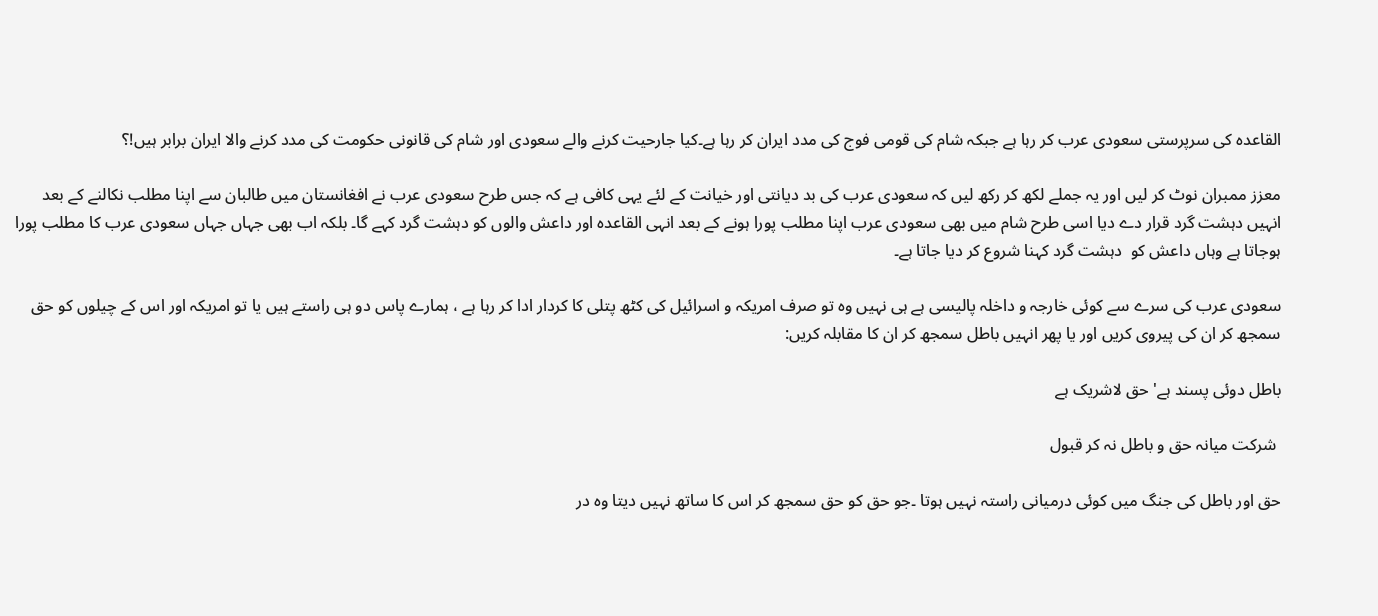القاعدہ کی سرپرستی سعودی عرب کر رہا ہے جبکہ شام کی قومی فوج کی مدد ایران کر رہا ہے۔کیا جارحیت کرنے والے سعودی اور شام کی قانونی حکومت کی مدد کرنے والا ایران برابر ہیں!؟

معزز ممبران نوٹ کر لیں اور یہ جملے لکھ کر رکھ لیں کہ سعودی عرب کی بد دیانتی اور خیانت کے لئے یہی کافی ہے کہ جس طرح سعودی عرب نے افغانستان میں طالبان سے اپنا مطلب نکالنے کے بعد انہیں دہشت گرد قرار دے دیا اسی طرح شام میں بھی سعودی عرب اپنا مطلب پورا ہونے کے بعد انہی القاعدہ اور داعش والوں کو دہشت گرد کہے گا۔ بلکہ اب بھی جہاں جہاں سعودی عرب کا مطلب پورا ہوجاتا ہے وہاں داعش کو  دہشت گرد کہنا شروع کر دیا جاتا ہے۔

سعودی عرب کی سرے سے کوئی خارجہ و داخلہ پالیسی ہے ہی نہیں وہ تو صرف امریکہ و اسرائیل کی کٹھ پتلی کا کردار ادا کر رہا ہے ، ہمارے پاس دو ہی راستے ہیں یا تو امریکہ اور اس کے چیلوں کو حق سمجھ کر ان کی پیروی کریں اور یا پھر انہیں باطل سمجھ کر ان کا مقابلہ کریں:

باطل دوئی پسند ہے' حق لاشریک ہے

 شرکت میانہ حق و باطل نہ کر قبول

حق اور باطل کی جنگ میں کوئی درمیانی راستہ نہیں ہوتا ۔جو حق کو حق سمجھ کر اس کا ساتھ نہیں دیتا وہ در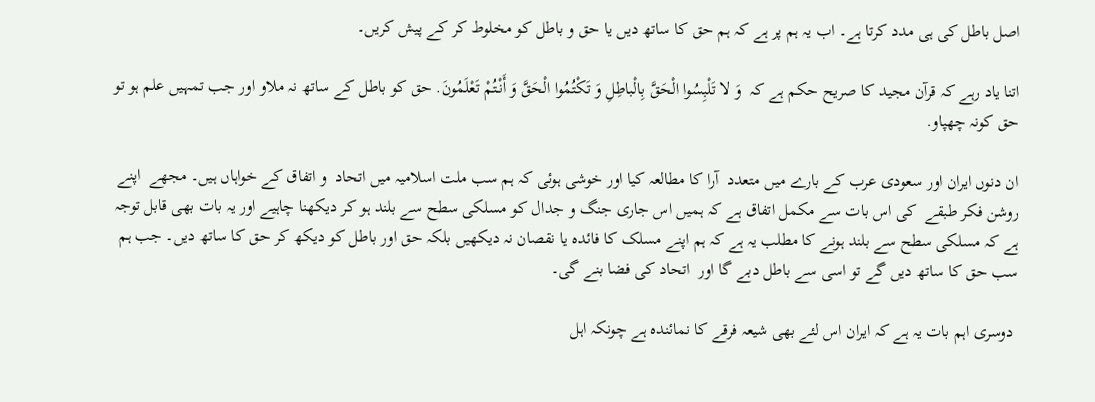اصل باطل کی ہی مدد کرتا ہے۔ اب یہ ہم پر ہے کہ ہم حق کا ساتھ دیں یا حق و باطل کو مخلوط کر کے پیش کریں۔

اتنا یاد رہے کہ قرآن مجید کا صریح حکم ہے کہ  وَ لا تَلْبِسُوا الْحَقَّ بِالْباطِلِ وَ تَكْتُمُوا الْحَقَّ وَ أَنْتُمْ تَعْلَمُونَ‌. حق کو باطل کے ساتھ نہ ملاو اور جب تمہیں علم ہو تو حق کونہ چھپاو.

ان دنوں ایران اور سعودی عرب کے بارے میں متعدد  آرا کا مطالعہ کیا اور خوشی ہوئی کہ ہم سب ملت اسلامیہ میں اتحاد  و اتفاق کے خواہاں ہیں۔ مجھے  اپنے روشن فکر طبقے  کی اس بات سے مکمل اتفاق ہے کہ ہمیں اس جاری جنگ و جدال کو مسلکی سطح سے بلند ہو کر دیکھنا چاہیے اور یہ بات بھی قابل توجہ ہے کہ مسلکی سطح سے بلند ہونے کا مطلب یہ ہے کہ ہم اپنے مسلک کا فائدہ یا نقصان نہ دیکھیں بلکہ حق اور باطل کو دیکھ کر حق کا ساتھ دیں۔ جب ہم سب حق کا ساتھ دیں گے تو اسی سے باطل دبے گا اور  اتحاد کی فضا بنے گی۔

 دوسری اہم بات یہ ہے کہ ایران اس لئے بھی شیعہ فرقے کا نمائندہ ہے چونکہ اہل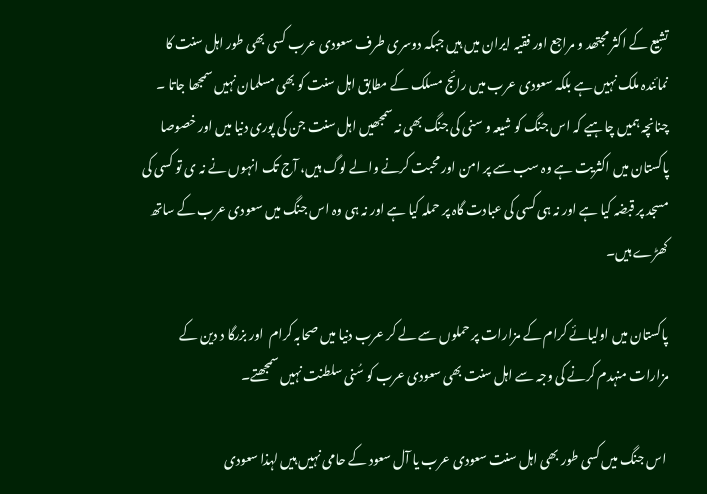تشیع کے اکثر مجتھد و مراجع اور فقیہ ایران میں ہیں جبکہ دوسری طرف سعودی عرب کسی بھی طور اہل سنت کا نمائندہ ملک نہیں ہے بلکہ سعودی عرب میں رائج مسلک کے مطابق اہل سنت کو بھی مسلمان نہیں سمجھا جاتا ۔ چنانچہ ہمیں چاہیے کہ اس جنگ کو شیعہ و سنی کی جنگ بھی نہ سمجھیں اہل سنت جن کی پوری دنیا میں اور خصوصا پاکستان میں اکثریت ہے وہ سب سے پر امن اور محبت کرنے والے لوگ ہیں، آج تک انہوں نے نہ ی تو کسی کی مسجد پر قبضہ کیا ہے اور نہ ہی کسی کی عبادت گاہ پر حملہ کیا ہے اور نہ ہی وہ اس جنگ میں سعودی عرب کے ساتھ کھڑے ہیں۔

پاکستان میں اولیائے کرام کے مزارات پر حملوں سے لے کر عرب دنیا میں صحابہ کرام  اور بزرگا د دین کے مزارات منہدم کرنے کی وجہ سے اہل سنت بھی سعودی عرب کو سُنی سلطنت نہیں سمجھتے۔

 اس جنگ میں کسی طور بھی اہل سنت سعودی عرب یا آل سعود کے حامی نہیں ہیں لہذا سعودی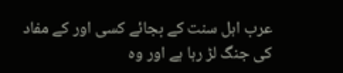عرب اہل سنت کے بجائے کسی اور کے مفاد کی جنگ لڑ رہا ہے اور وہ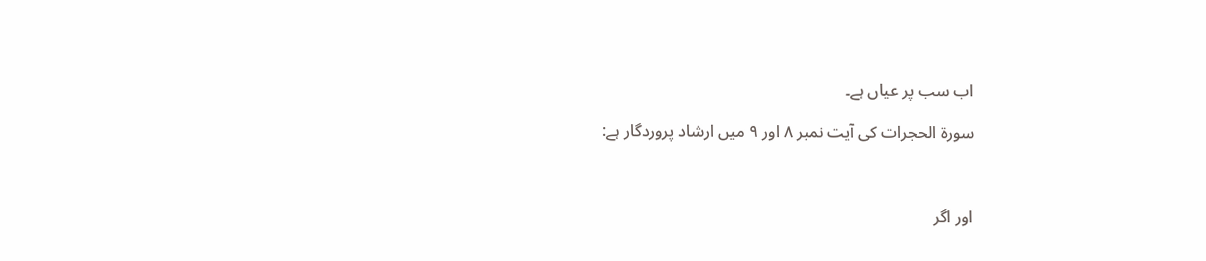اب سب پر عیاں ہے۔

سورۃ الحجرات کی آیت نمبر ۸ اور ۹ میں ارشاد پروردگار ہے:



اور اگر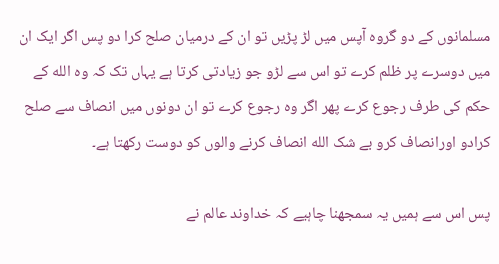مسلمانوں کے دو گروہ آپس میں لڑ پڑیں تو ان کے درمیان صلح کرا دو پس اگر ایک ان میں دوسرے پر ظلم کرے تو اس سے لڑو جو زیادتی کرتا ہے یہاں تک کہ وہ الله کے حکم کی طرف رجوع کرے پھر اگر وہ رجوع کرے تو ان دونوں میں انصاف سے صلح کرادو اورانصاف کرو بے شک الله انصاف کرنے والوں کو دوست رکھتا ہے۔

پس اس سے ہمیں یہ سمجھنا چاہیے کہ خداوند عالم نے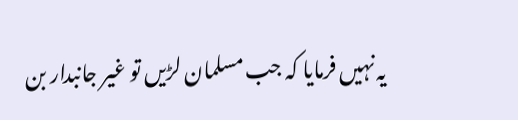یہ نہیں فرمایا کہ جب مسلمان لڑیں تو غیر جانبدار بن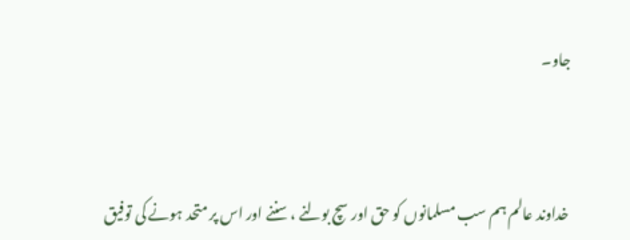جاو۔



 خداوند عالم ہم سب مسلمانوں کو حق اور سچ بولنے ، سننے اور اس پر متحد ہونے کی توفیق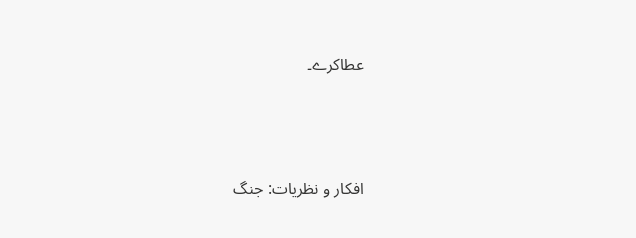عطاکرے۔




افکار و نظریات: جنگ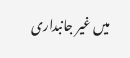میں غیر جانبداری